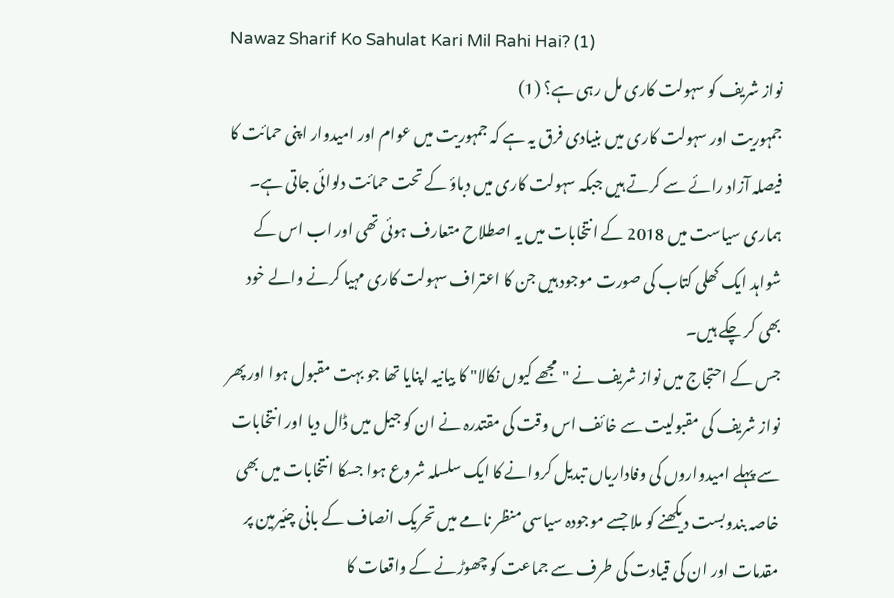Nawaz Sharif Ko Sahulat Kari Mil Rahi Hai? (1)
نواز شریف کو سہولت کاری مل رہی ہے؟ (1)
جمہوریت اور سہولت کاری میں بنیادی فرق یہ ہے کہ جمہوریت میں عوام اور امیدوار اپنی حمائت کا فیصلہ آزاد رائے سے کرتے ہیں جبکہ سہولت کاری میں دباؤ کے تحت حمائت دلوائی جاتی ہے۔ ہماری سیاست میں 2018 کے انتخابات میں یہ اصطلاح متعارف ہوئی تھی اور اب اس کے شواہد ایک کھلی کتاب کی صورت موجود ہیں جن کا اعتراف سہولت کاری مہیا کرنے والے خود بھی کر چکے ہیں۔
جس کے احتجاج میں نواز شریف نے "مجھے کیوں نکالا" کا بیانیہ اپنایا تھا جو بہت مقبول ہوا اور پھر نواز شریف کی مقبولیت سے خائف اس وقت کی مقتدرہ نے ان کو جیل میں ڈال دیا اور انتخابات سے پہلے امیدواروں کی وفاداریاں تبدیل کروانے کا ایک سلسلہ شروع ہوا جسکا انتخابات میں بھی خاصہ بندوبست دیکھنے کو ملا جسے موجودہ سیاسی منظر نامے میں تحریک انصاف کے بانی چئیرمین پر مقدمات اور ان کی قیادت کی طرف سے جماعت کو چھوڑنے کے واقعات کا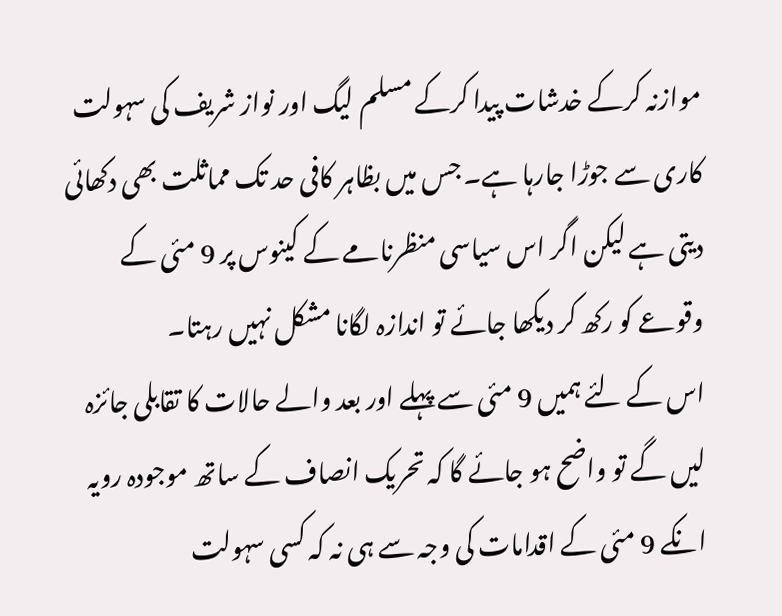موازنہ کرکے خدشات پیدا کرکے مسلم لیگ اور نواز شریف کی سہولت کاری سے جوڑا جارہا ہے۔ جس میں بظاہر کافی حد تک مماثلت بھی دکھائی دیتی ہے لیکن اگر اس سیاسی منظرنامے کے کینوس پر 9 مئی کے وقوعے کو رکھ کر دیکھا جائے تو اندازہ لگانا مشکل نہیں رہتا۔
اس کے لئے ہمیں 9 مئی سے پہلے اور بعد والے حالات کا تقابلی جائزہ لیں گے تو واضح ہو جائے گا کہ تحریک انصاف کے ساتھ موجودہ رویہ انکے 9 مئی کے اقدامات کی وجہ سے ہی نہ کہ کسی سہولت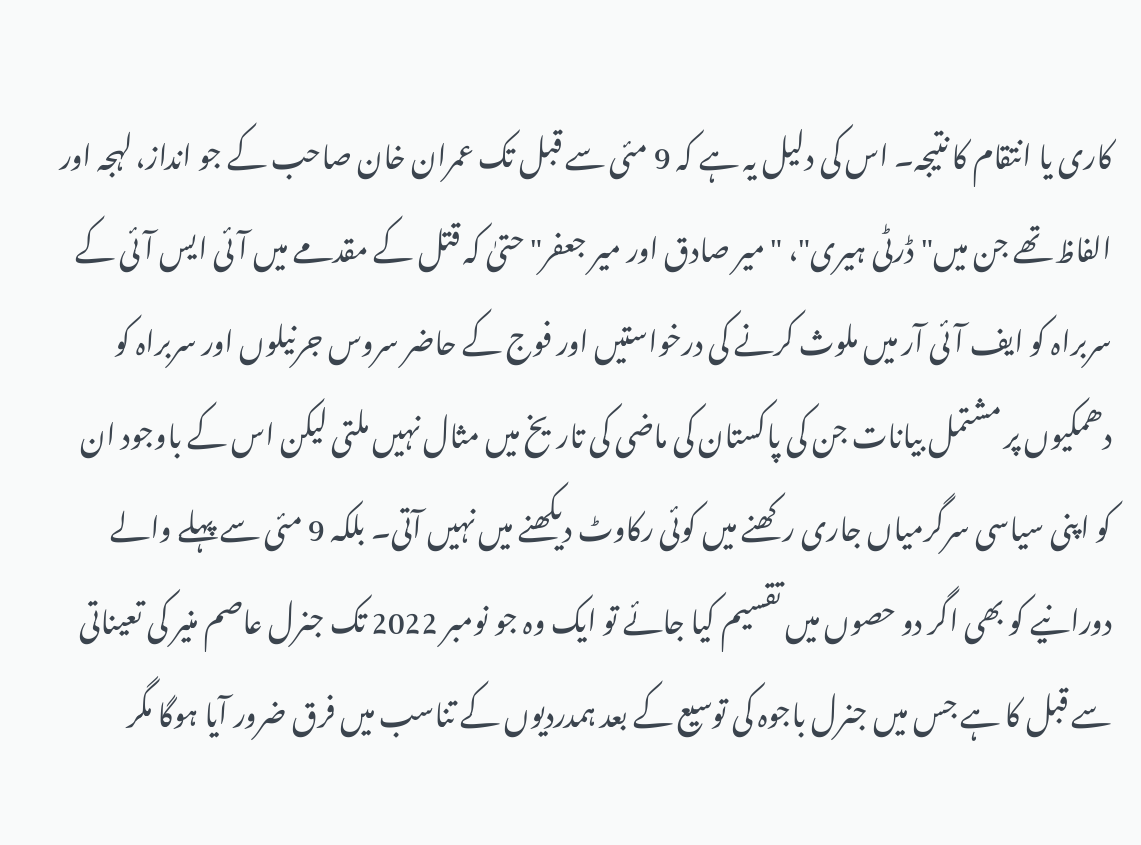کاری یا انتقام کا نتیجہ۔ اس کی دلیل یہ ہے کہ 9 مئی سے قبل تک عمران خان صاحب کے جو انداز، لہجہ اور الفاظ تھے جن میں"ڈرٹی ہیری"، "میر صادق اور میر جعفر" حتیٰ کہ قتل کے مقدمے میں آئی ایس آئی کے سربراہ کو ایف آئی آر میں ملوث کرنے کی درخواستیں اور فوج کے حاضر سروس جرنیلوں اور سربراہ کو دھمکیوں پر مشتمل بیانات جن کی پاکستان کی ماضی کی تاریخ میں مثال نہیں ملتی لیکن اس کے باوجود ان کو اپنی سیاسی سرگرمیاں جاری رکھنے میں کوئی رکاوٹ دیکھنے میں نہیں آتی۔ بلکہ 9 مئی سے پہلے والے دورانیے کو بھی اگر دو حصوں میں تقسیم کیا جائے تو ایک وہ جو نومبر 2022 تک جنرل عاصم منیر کی تعیناتی سے قبل کا ہے جس میں جنرل باجوہ کی توسیع کے بعد ہمدردیوں کے تناسب میں فرق ضرور آیا ہوگا مگر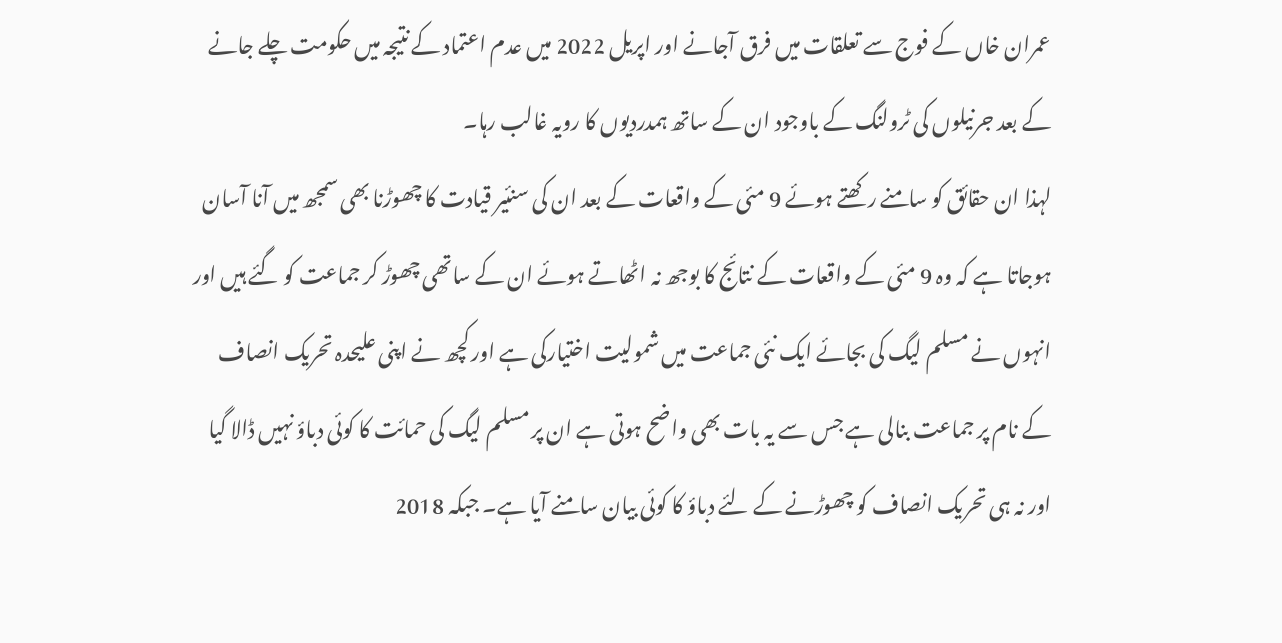عمران خاں کے فوج سے تعلقات میں فرق آجانے اور اپریل 2022 میں عدم اعتماد کے نتیجہ میں حکومت چلے جانے کے بعد جرنیلوں کی ٹرولنگ کے باوجود ان کے ساتھ ہمدردیوں کا رویہ غالب رہا۔
لہذا ان حقائق کو سامنے رکھتے ہوئے 9 مئی کے واقعات کے بعد ان کی سنئیر قیادت کا چھوڑنا بھی سمجھ میں آنا آسان ہوجاتا ہے کہ وہ 9 مئی کے واقعات کے نتائج کا بوجھ نہ اٹھاتے ہوئے ان کے ساتھی چھوڑ کر جماعت کو گئے ہیں اور انہوں نے مسلم لیگ کی بجائے ایک نئی جماعت میں شمولیت اختیارکی ہے اور کچھ نے اپنی علیحدہ تحریک انصاف کے نام پر جماعت بنالی ہے جس سے یہ بات بھی واضح ہوتی ہے ان پر مسلم لیگ کی حمائت کا کوئی دباؤ نہیں ڈالا گیا اور نہ ہی تحریک انصاف کو چھوڑنے کے لئے دباؤ کا کوئی بیان سامنے آیا ہے۔ جبکہ 2018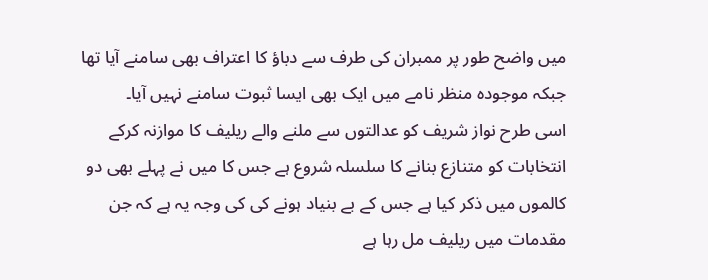میں واضح طور پر ممبران کی طرف سے دباؤ کا اعتراف بھی سامنے آیا تھا جبکہ موجودہ منظر نامے میں ایک بھی ایسا ثبوت سامنے نہیں آیا۔
اسی طرح نواز شریف کو عدالتوں سے ملنے والے ریلیف کا موازنہ کرکے انتخابات کو متنازع بنانے کا سلسلہ شروع ہے جس کا میں نے پہلے بھی دو کالموں میں ذکر کیا ہے جس کے بے بنیاد ہونے کی کی وجہ یہ ہے کہ جن مقدمات میں ریلیف مل رہا ہے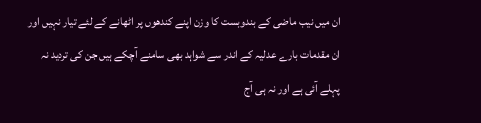ان میں نیب ماضی کے بندوبست کا وزن اپنے کندھوں پر اٹھانے کے لئے تیار نہیں اور ان مقدمات بارے عدلیہ کے اندر سے شواہد بھی سامنے آچکے ہیں جن کی تردید نہ پہلے آئی ہے اور نہ ہی آج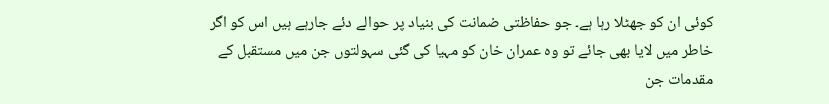کوئی ان کو جھٹلا رہا ہے۔ جو حفاظتی ضمانت کی بنیاد پر حوالے دئے جارہے ہیں اس کو اگر خاطر میں لایا بھی جائے تو وہ عمران خان کو مہیا کی گئی سہولتوں جن میں مستقبل کے مقدمات جن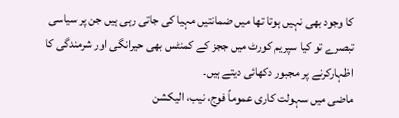کا وجود بھی نہیں ہوتا تھا میں ضمانتیں مہیا کی جاتی رہی ہیں جن پر سیاسی تبصرے تو کیا سپریم کورٹ میں ججز کے کمنٹس بھی حیرانگی اور شرمندگی کا اظہارکرنے پر مجبور دکھائی دیتے ہیں۔
ماضی میں سہولت کاری عموماً فوج، نیب، الیکشن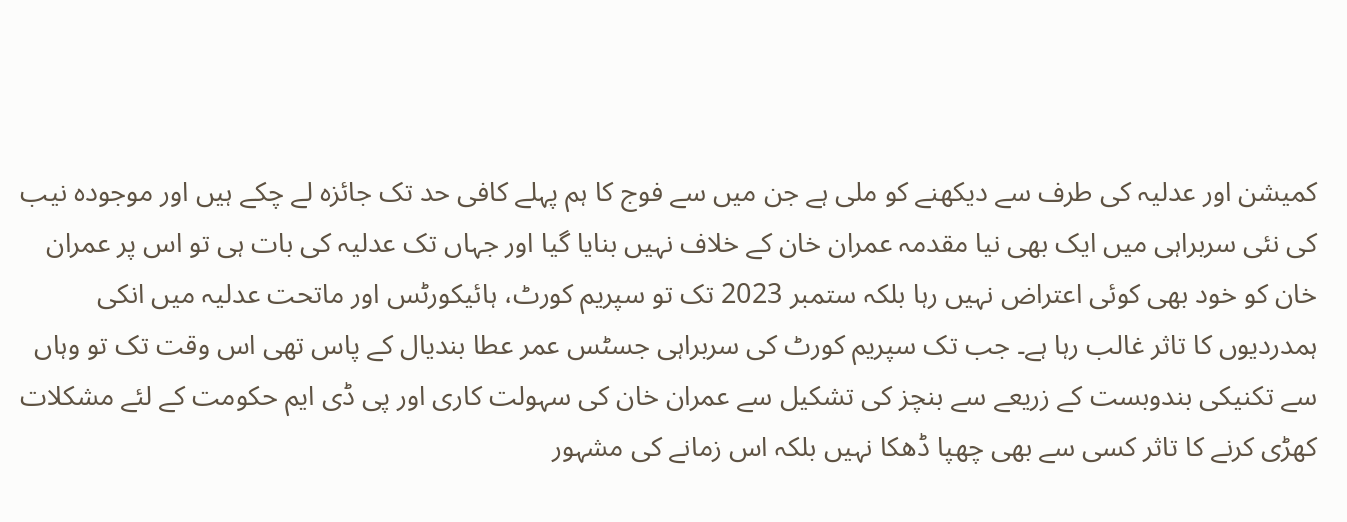کمیشن اور عدلیہ کی طرف سے دیکھنے کو ملی ہے جن میں سے فوج کا ہم پہلے کافی حد تک جائزہ لے چکے ہیں اور موجودہ نیب کی نئی سربراہی میں ایک بھی نیا مقدمہ عمران خان کے خلاف نہیں بنایا گیا اور جہاں تک عدلیہ کی بات ہی تو اس پر عمران خان کو خود بھی کوئی اعتراض نہیں رہا بلکہ ستمبر 2023 تک تو سپریم کورٹ، ہائیکورٹس اور ماتحت عدلیہ میں انکی ہمدردیوں کا تاثر غالب رہا ہے۔ جب تک سپریم کورٹ کی سربراہی جسٹس عمر عطا بندیال کے پاس تھی اس وقت تک تو وہاں سے تکنیکی بندوبست کے زریعے سے بنچز کی تشکیل سے عمران خان کی سہولت کاری اور پی ڈی ایم حکومت کے لئے مشکلات کھڑی کرنے کا تاثر کسی سے بھی چھپا ڈھکا نہیں بلکہ اس زمانے کی مشہور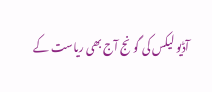آڈیو لیکس کی گونج آج بھی ریاست کے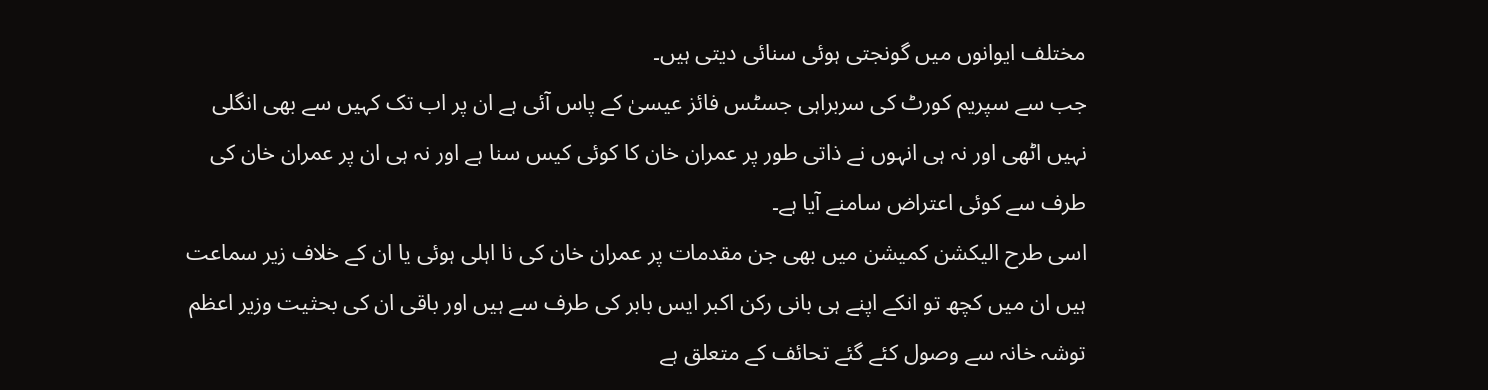مختلف ایوانوں میں گونجتی ہوئی سنائی دیتی ہیں۔
جب سے سپریم کورٹ کی سربراہی جسٹس فائز عیسیٰ کے پاس آئی ہے ان پر اب تک کہیں سے بھی انگلی نہیں اٹھی اور نہ ہی انہوں نے ذاتی طور پر عمران خان کا کوئی کیس سنا ہے اور نہ ہی ان پر عمران خان کی طرف سے کوئی اعتراض سامنے آیا ہے۔
اسی طرح الیکشن کمیشن میں بھی جن مقدمات پر عمران خان کی نا اہلی ہوئی یا ان کے خلاف زیر سماعت ہیں ان میں کچھ تو انکے اپنے ہی بانی رکن اکبر ایس بابر کی طرف سے ہیں اور باقی ان کی بحثیت وزیر اعظم توشہ خانہ سے وصول کئے گئے تحائف کے متعلق ہے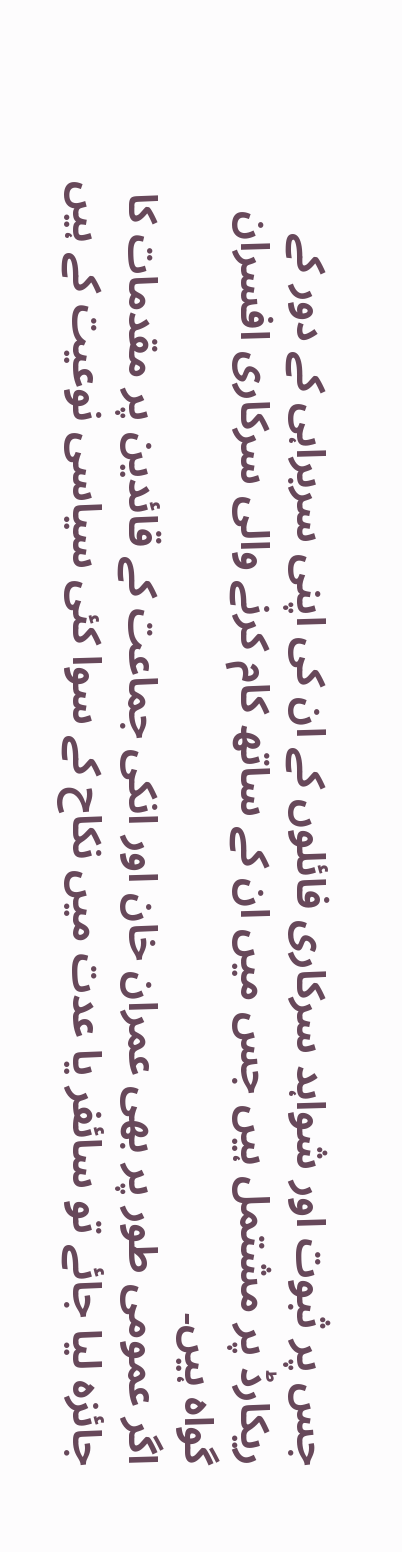جس پر ثبوت اور شواہد سرکاری فائلوں کے ان کی اپنی سربراہی کے دور کے ریکارڈ پر مشتمل ہیں جس میں ان کے ساتھ کام کرنے والی سرکاری افسران گواہ ہیں۔
اگر عمومی طور پر بھی عمران خان اور انکی جماعت کے قائدین پر مقدمات کا جائزہ لیا جائے تو سائفر یا عدت میں نکاح کے سوا کئی سیاسی نوعیت کے ہیں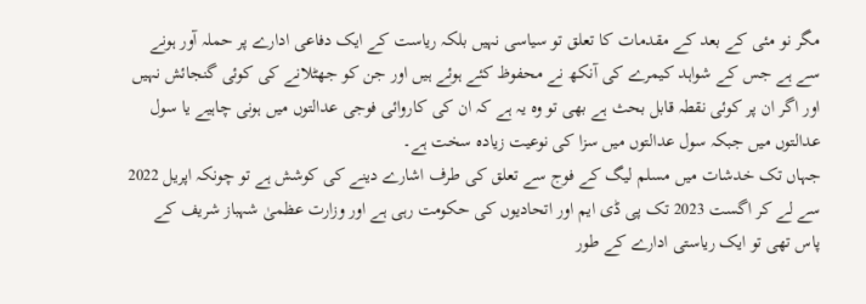مگر نو مئی کے بعد کے مقدمات کا تعلق تو سیاسی نہیں بلکہ ریاست کے ایک دفاعی ادارے پر حملہ آور ہونے سے ہے جس کے شواہد کیمرے کی آنکھ نے محفوظ کئے ہوئے ہیں اور جن کو جھٹلانے کی کوئی گنجائش نہیں اور اگر ان پر کوئی نقطہ قابل بحث ہے بھی تو وہ یہ ہے کہ ان کی کاروائی فوجی عدالتوں میں ہونی چاہیے یا سول عدالتوں میں جبکہ سول عدالتوں میں سزا کی نوعیت زیادہ سخت ہے۔
جہاں تک خدشات میں مسلم لیگ کے فوج سے تعلق کی طرف اشارے دینے کی کوشش ہے تو چونکہ اپریل 2022 سے لے کر اگست 2023 تک پی ڈی ایم اور اتحادیوں کی حکومت رہی ہے اور وزارت عظمیٰ شہباز شریف کے پاس تھی تو ایک ریاستی ادارے کے طور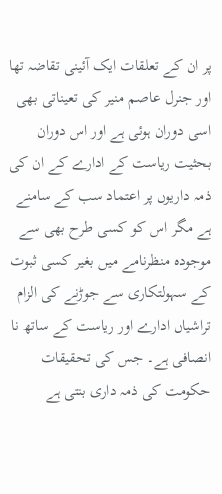پر ان کے تعلقات ایک آئینی تقاضہ تھا اور جنرل عاصم منیر کی تعیناتی بھی اسی دوران ہوئی ہے اور اس دوران بحثیت ریاست کے ادارے کے ان کی ذمہ داریوں پر اعتماد سب کے سامنے ہے مگر اس کو کسی طرح بھی سے موجودہ منظرنامے میں بغیر کسی ثبوت کے سہولتکاری سے جوڑنے کی الزام تراشیاں ادارے اور ریاست کے ساتھ نا انصافی ہے۔ جس کی تحقیقات حکومت کی ذمہ داری بنتی ہے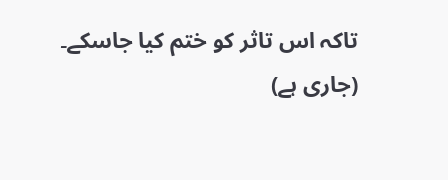تاکہ اس تاثر کو ختم کیا جاسکے۔
(جاری ہے)